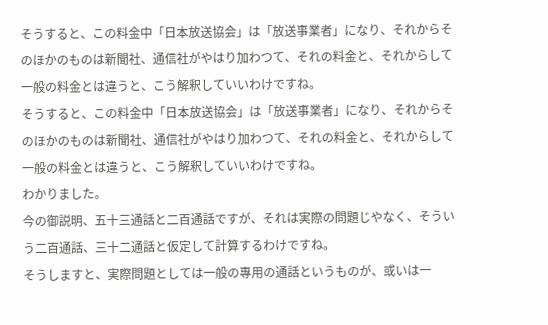そうすると、この料金中「日本放送協会」は「放送事業者」になり、それからそのほかのものは新聞社、通信社がやはり加わつて、それの料金と、それからして一般の料金とは違うと、こう解釈していいわけですね。
そうすると、この料金中「日本放送協会」は「放送事業者」になり、それからそのほかのものは新聞社、通信社がやはり加わつて、それの料金と、それからして一般の料金とは違うと、こう解釈していいわけですね。
わかりました。
今の御説明、五十三通話と二百通話ですが、それは実際の問題じやなく、そういう二百通話、三十二通話と仮定して計算するわけですね。
そうしますと、実際問題としては一般の專用の通話というものが、或いは一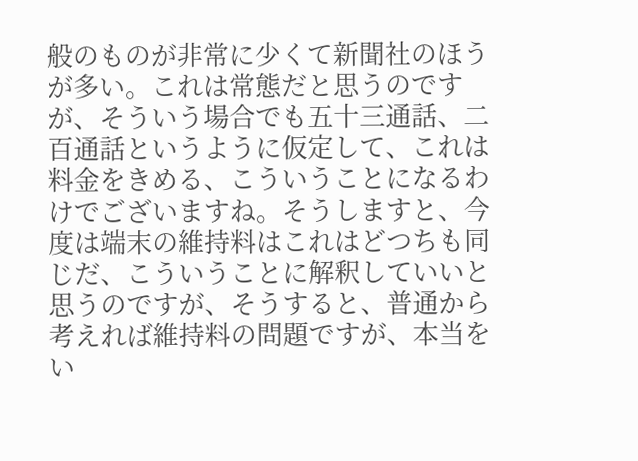般のものが非常に少くて新聞社のほうが多い。これは常態だと思うのですが、そういう場合でも五十三通話、二百通話というように仮定して、これは料金をきめる、こういうことになるわけでございますね。そうしますと、今度は端末の維持料はこれはどつちも同じだ、こういうことに解釈していいと思うのですが、そうすると、普通から考えれば維持料の問題ですが、本当をい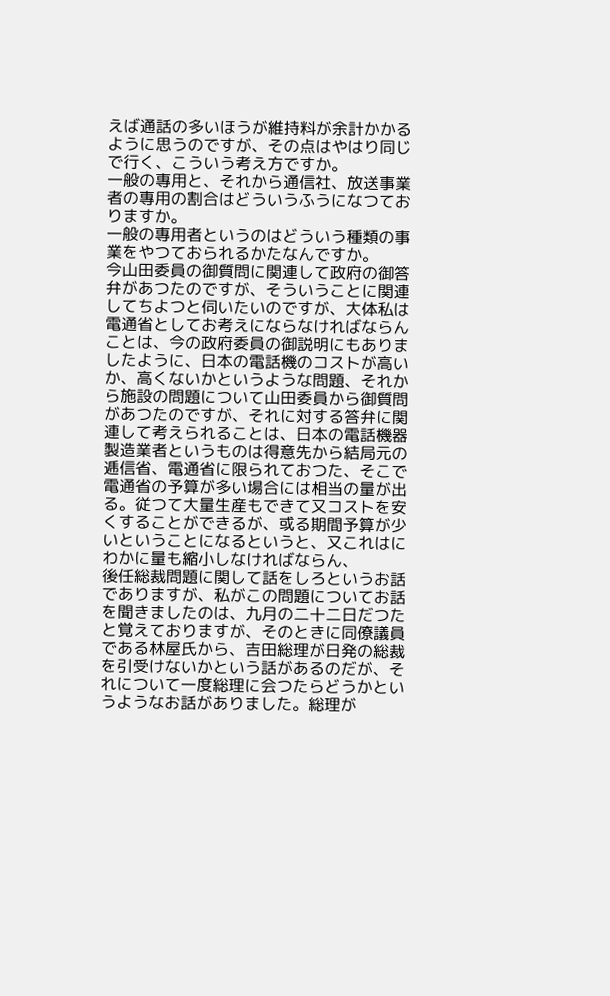えば通話の多いほうが維持料が余計かかるように思うのですが、その点はやはり同じで行く、こういう考え方ですか。
一般の專用と、それから通信社、放送事業者の專用の割合はどういうふうになつておりますか。
一般の專用者というのはどういう種類の事業をやつておられるかたなんですか。
今山田委員の御質問に関連して政府の御答弁があつたのですが、そういうことに関連してちよつと伺いたいのですが、大体私は電通省としてお考えにならなければならんことは、今の政府委員の御説明にもありましたように、日本の電話機のコストが高いか、高くないかというような問題、それから施設の問題について山田委員から御質問があつたのですが、それに対する答弁に関連して考えられることは、日本の電話機器製造業者というものは得意先から結局元の逓信省、電通省に限られておつた、そこで電通省の予算が多い場合には相当の量が出る。従つて大量生産もできて又コストを安くすることができるが、或る期間予算が少いということになるというと、又これはにわかに量も縮小しなければならん、
後任総裁問題に関して話をしろというお話でありますが、私がこの問題についてお話を聞きましたのは、九月の二十二日だつたと覚えておりますが、そのときに同僚議員である林屋氏から、吉田総理が日発の総裁を引受けないかという話があるのだが、それについて一度総理に会つたらどうかというようなお話がありました。総理が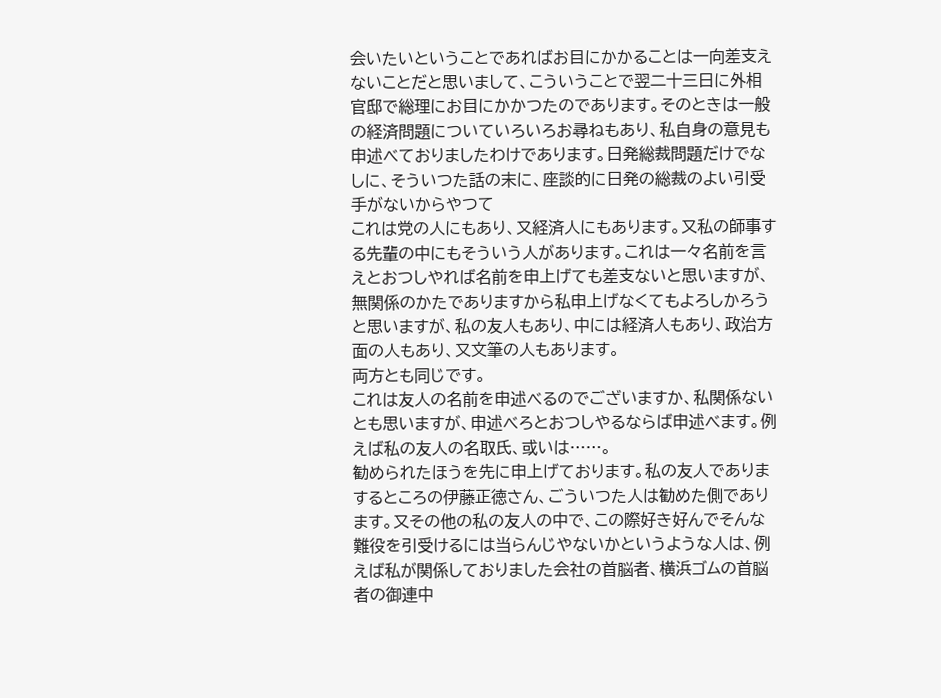会いたいということであればお目にかかることは一向差支えないことだと思いまして、こういうことで翌二十三日に外相官邸で総理にお目にかかつたのであります。そのときは一般の経済問題についていろいろお尋ねもあり、私自身の意見も申述べておりましたわけであります。日発総裁問題だけでなしに、そういつた話の末に、座談的に日発の総裁のよい引受手がないからやつて
これは党の人にもあり、又経済人にもあります。又私の師事する先輩の中にもそういう人があります。これは一々名前を言えとおつしやれば名前を申上げても差支ないと思いますが、無関係のかたでありますから私申上げなくてもよろしかろうと思いますが、私の友人もあり、中には経済人もあり、政治方面の人もあり、又文筆の人もあります。
両方とも同じです。
これは友人の名前を申述べるのでございますか、私関係ないとも思いますが、申述べろとおつしやるならば申述べます。例えば私の友人の名取氏、或いは……。
勧められたほうを先に申上げております。私の友人でありまするところの伊藤正徳さん、ごういつた人は勧めた側であります。又その他の私の友人の中で、この際好き好んでそんな難役を引受けるには当らんじやないかというような人は、例えば私が関係しておりました会社の首脳者、横浜ゴムの首脳者の御連中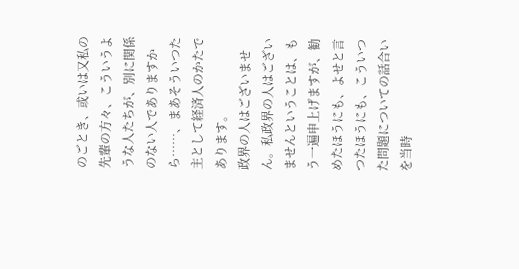のごとき、或いは又私の先輩の方々、こういうような人たちが、別に関係のない人でありますから……、まあそういつた主として経済人のかたであります。
政界の人はございません。私政界の人はございませんということは、もう一遍申上げますが、勧めたほうにも、よせと言つたほうにも、こういつた問題についての話合いを当時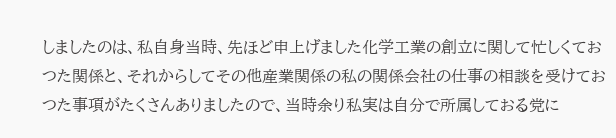しましたのは、私自身当時、先ほど申上げました化学工業の創立に関して忙しくておつた関係と、それからしてその他産業関係の私の関係会社の仕事の相談を受けておつた事項がたくさんありましたので、当時余り私実は自分で所属しておる党に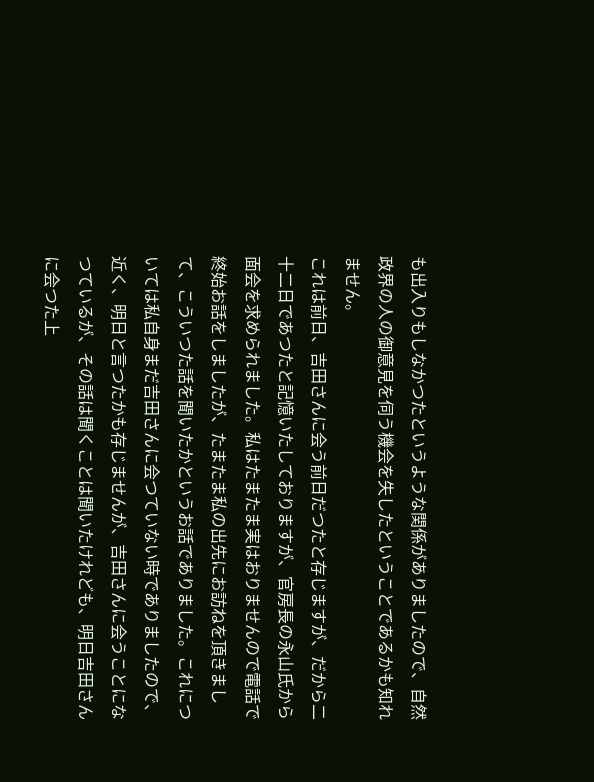も出入りもしなかつたというような関係がありましたので、自然政界の人の御意見を伺う機会を失したということであるかも知れません。
これは前日、吉田さんに会う前日だつたと存じますが、だから二十二日であつたと記憶いたしておりますが、官房長の永山氏から面会を求められました。私はたまたま実はおりませんので電話で終始お話をしましたが、たまたま私の出先にお訪ねを頂きまして、こういつた話を聞いたかというお話でありました。これについては私自身まだ吉田さんに会つていない時でありましたので、近く、明日と言つたかも存じませんが、吉田さんに会うことになつているが、その話は聞くことは聞いたけれども、明日吉田さんに会つた上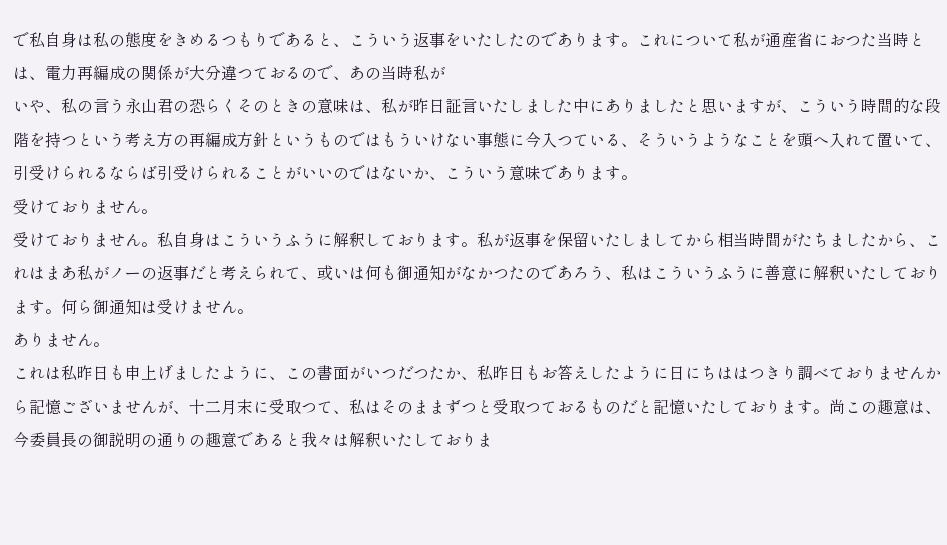で私自身は私の態度をきめるつもりであると、こういう返事をいたしたのであります。これについて私が通産省におつた当時とは、電力再編成の関係が大分違つておるので、あの当時私が
いや、私の言う永山君の恐らくそのときの意味は、私が昨日証言いたしました中にありましたと思いますが、こういう時間的な段階を持つという考え方の再編成方針というものではもういけない事態に今入つている、そういうようなことを頭へ入れて置いて、引受けられるならば引受けられることがいいのではないか、こういう意味であります。
受けておりません。
受けておりません。私自身はこういうふうに解釈しております。私が返事を保留いたしましてから相当時間がたちましたから、これはまあ私がノーの返事だと考えられて、或いは何も御通知がなかつたのであろう、私はこういうふうに善意に解釈いたしております。何ら御通知は受けません。
ありません。
これは私昨日も申上げましたように、この書面がいつだつたか、私昨日もお答えしたように日にちははつきり調べておりませんから記憶ございませんが、十二月末に受取つて、私はそのままずつと受取つておるものだと記憶いたしております。尚この趣意は、今委員長の御説明の通りの趣意であると我々は解釈いたしておりま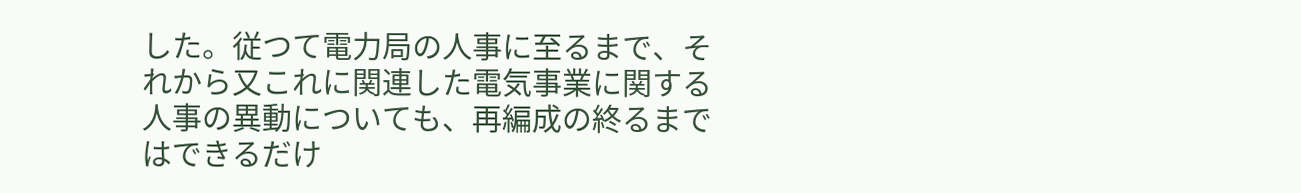した。従つて電力局の人事に至るまで、それから又これに関連した電気事業に関する人事の異動についても、再編成の終るまではできるだけ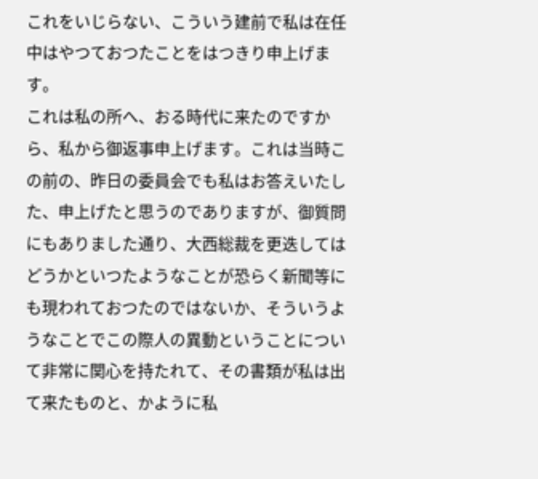これをいじらない、こういう建前で私は在任中はやつておつたことをはつきり申上げます。
これは私の所へ、おる時代に来たのですから、私から御返事申上げます。これは当時この前の、昨日の委員会でも私はお答えいたした、申上げたと思うのでありますが、御質問にもありました通り、大西総裁を更迭してはどうかといつたようなことが恐らく新聞等にも現われておつたのではないか、そういうようなことでこの際人の異動ということについて非常に関心を持たれて、その書類が私は出て来たものと、かように私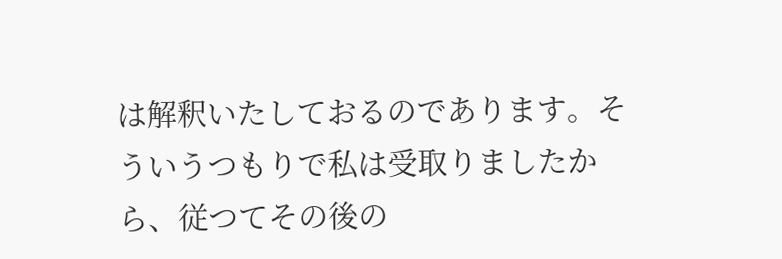は解釈いたしておるのであります。そういうつもりで私は受取りましたから、従つてその後の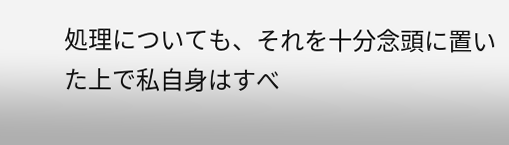処理についても、それを十分念頭に置いた上で私自身はすべ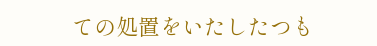ての処置をいたしたつも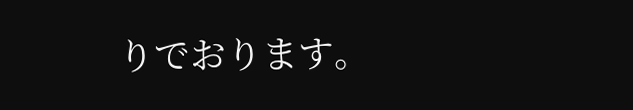りでおります。